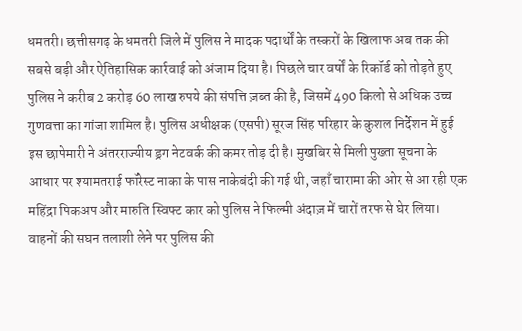धमतरी। छत्तीसगढ़ के धमतरी जिले में पुलिस ने मादक पदार्थों के तस्करों के खिलाफ अब तक की सबसे बड़ी और ऐतिहासिक कार्रवाई को अंजाम दिया है। पिछले चार वर्षों के रिकॉर्ड को तोड़ते हुए पुलिस ने करीब 2 करोड़ 60 लाख रुपये की संपत्ति ज़ब्त की है, जिसमें 490 किलो से अधिक उच्च गुणवत्ता का गांजा शामिल है। पुलिस अधीक्षक (एसपी) सूरज सिंह परिहार के कुशल निर्देशन में हुई इस छापेमारी ने अंतरराज्यीय ड्रग नेटवर्क की कमर तोड़ दी है। मुखबिर से मिली पुख्ता सूचना के आधार पर श्यामतराई फॉरेस्ट नाका के पास नाकेबंदी की गई थी, जहाँ चारामा की ओर से आ रही एक महिंद्रा पिकअप और मारुति स्विफ्ट कार को पुलिस ने फिल्मी अंदाज़ में चारों तरफ से घेर लिया।
वाहनों की सघन तलाशी लेने पर पुलिस की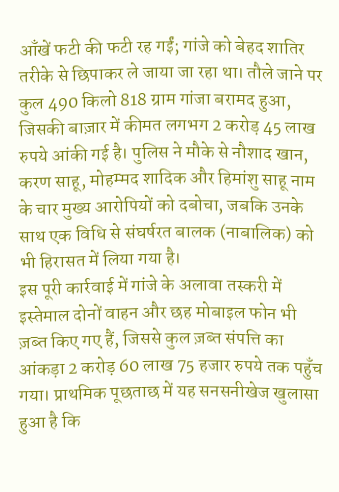आँखें फटी की फटी रह गईं; गांजे को बेहद शातिर तरीके से छिपाकर ले जाया जा रहा था। तौले जाने पर कुल 490 किलो 818 ग्राम गांजा बरामद हुआ, जिसकी बाज़ार में कीमत लगभग 2 करोड़ 45 लाख रुपये आंकी गई है। पुलिस ने मौके से नौशाद खान, करण साहू, मोहम्मद शादिक और हिमांशु साहू नाम के चार मुख्य आरोपियों को दबोचा, जबकि उनके साथ एक विधि से संघर्षरत बालक (नाबालिक) को भी हिरासत में लिया गया है।
इस पूरी कार्रवाई में गांजे के अलावा तस्करी में इस्तेमाल दोनों वाहन और छह मोबाइल फोन भी ज़ब्त किए गए हैं, जिससे कुल ज़ब्त संपत्ति का आंकड़ा 2 करोड़ 60 लाख 75 हजार रुपये तक पहुँच गया। प्राथमिक पूछताछ में यह सनसनीखेज खुलासा हुआ है कि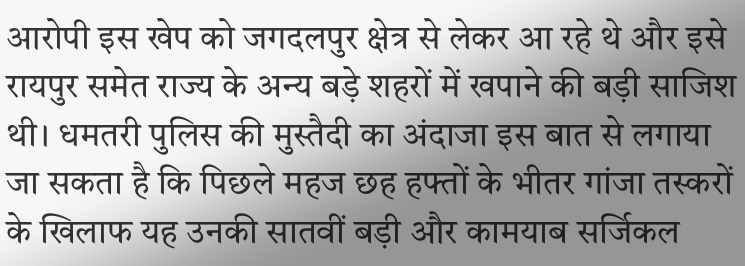आरोपी इस खेप को जगदलपुर क्षेत्र से लेकर आ रहे थे और इसे रायपुर समेत राज्य के अन्य बड़े शहरों में खपाने की बड़ी साजिश थी। धमतरी पुलिस की मुस्तैदी का अंदाजा इस बात से लगाया जा सकता है कि पिछले महज छह हफ्तों के भीतर गांजा तस्करों के खिलाफ यह उनकी सातवीं बड़ी और कामयाब सर्जिकल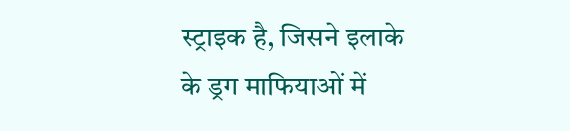स्ट्राइक है, जिसने इलाके के ड्रग माफियाओं में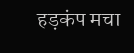हड़कंप मचा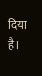दिया है।